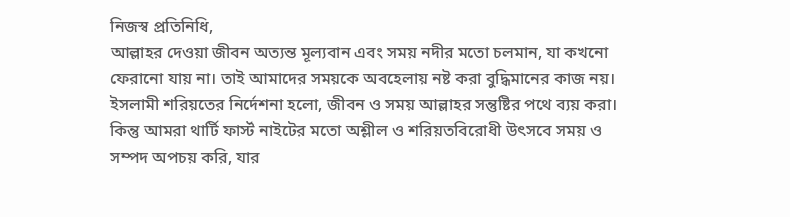নিজস্ব প্রতিনিধি,
আল্লাহর দেওয়া জীবন অত্যন্ত মূল্যবান এবং সময় নদীর মতো চলমান, যা কখনো ফেরানো যায় না। তাই আমাদের সময়কে অবহেলায় নষ্ট করা বুদ্ধিমানের কাজ নয়। ইসলামী শরিয়তের নির্দেশনা হলো, জীবন ও সময় আল্লাহর সন্তুষ্টির পথে ব্যয় করা। কিন্তু আমরা থার্টি ফার্স্ট নাইটের মতো অশ্লীল ও শরিয়তবিরোধী উৎসবে সময় ও সম্পদ অপচয় করি, যার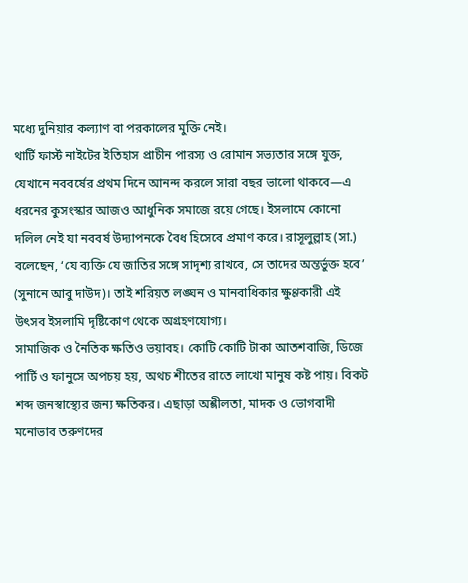মধ্যে দুনিয়ার কল্যাণ বা পরকালের মুক্তি নেই।
থার্টি ফার্স্ট নাইটের ইতিহাস প্রাচীন পারস্য ও রোমান সভ্যতার সঙ্গে যুক্ত, যেখানে নববর্ষের প্রথম দিনে আনন্দ করলে সারা বছর ভালো থাকবে—এ ধরনের কুসংস্কার আজও আধুনিক সমাজে রয়ে গেছে। ইসলামে কোনো দলিল নেই যা নববর্ষ উদ্যাপনকে বৈধ হিসেবে প্রমাণ করে। রাসূলুল্লাহ (সা.) বলেছেন, ‘যে ব্যক্তি যে জাতির সঙ্গে সাদৃশ্য রাখবে, সে তাদের অন্তর্ভুক্ত হবে’ (সুনানে আবু দাউদ)। তাই শরিয়ত লঙ্ঘন ও মানবাধিকার ক্ষুণ্ণকারী এই উৎসব ইসলামি দৃষ্টিকোণ থেকে অগ্রহণযোগ্য।
সামাজিক ও নৈতিক ক্ষতিও ভয়াবহ। কোটি কোটি টাকা আতশবাজি, ডিজে পার্টি ও ফানুসে অপচয় হয়, অথচ শীতের রাতে লাখো মানুষ কষ্ট পায়। বিকট শব্দ জনস্বাস্থ্যের জন্য ক্ষতিকর। এছাড়া অশ্লীলতা, মাদক ও ভোগবাদী মনোভাব তরুণদের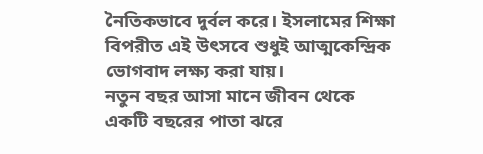নৈতিকভাবে দুর্বল করে। ইসলামের শিক্ষা বিপরীত এই উৎসবে শুধুই আত্মকেন্দ্রিক ভোগবাদ লক্ষ্য করা যায়।
নতুন বছর আসা মানে জীবন থেকে একটি বছরের পাতা ঝরে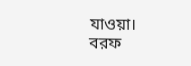যাওয়া। বরফ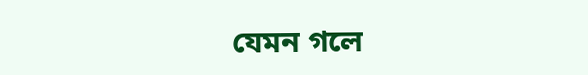যেমন গলে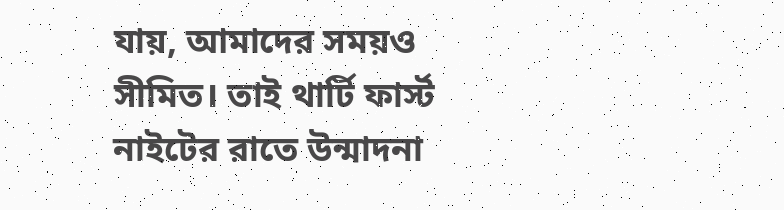যায়, আমাদের সময়ও সীমিত। তাই থার্টি ফার্স্ট নাইটের রাতে উন্মাদনা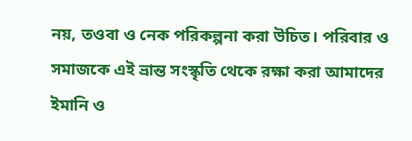নয়, তওবা ও নেক পরিকল্পনা করা উচিত। পরিবার ও সমাজকে এই ভ্রান্ত সংস্কৃতি থেকে রক্ষা করা আমাদের ইমানি ও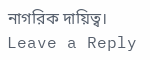নাগরিক দায়িত্ব।
Leave a Reply